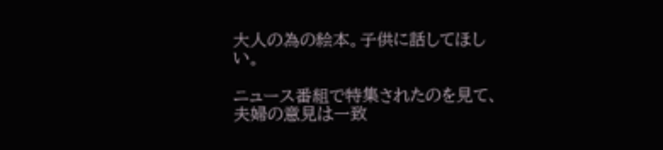大人の為の絵本。子供に話してほしい。

ニュース番組で特集されたのを見て、夫婦の意見は一致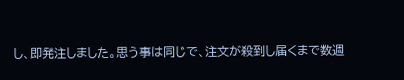し、即発注しました。思う事は同じで、注文が殺到し届くまで数週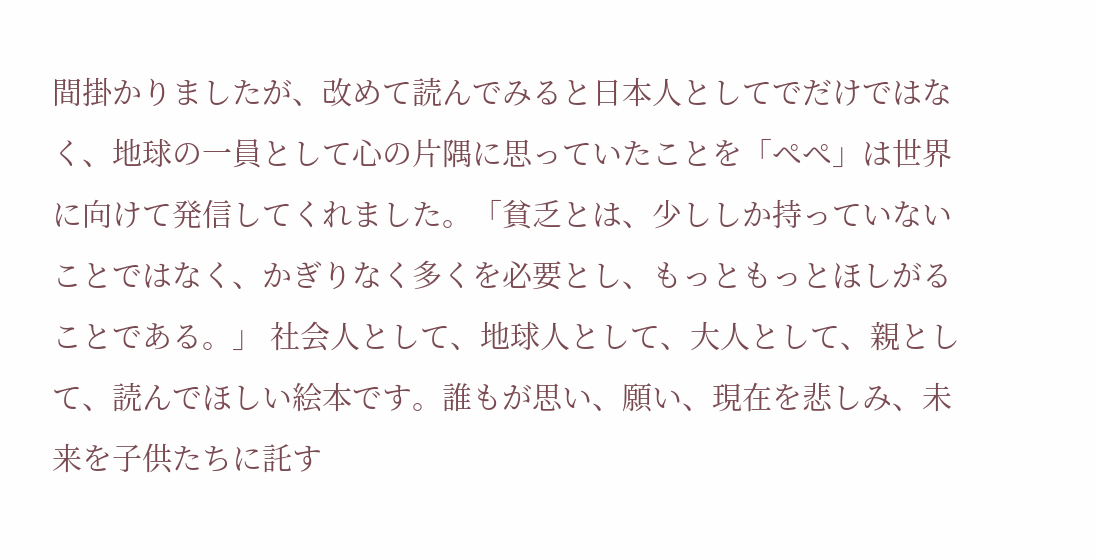間掛かりましたが、改めて読んでみると日本人としてでだけではなく、地球の一員として心の片隅に思っていたことを「ぺぺ」は世界に向けて発信してくれました。「貧乏とは、少ししか持っていないことではなく、かぎりなく多くを必要とし、もっともっとほしがることである。」 社会人として、地球人として、大人として、親として、読んでほしい絵本です。誰もが思い、願い、現在を悲しみ、未来を子供たちに託す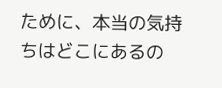ために、本当の気持ちはどこにあるの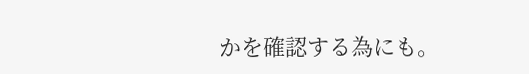かを確認する為にも。